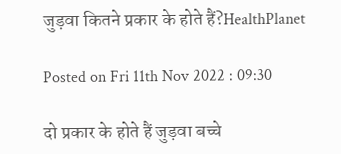जुड़वा कितने प्रकार के होते हैं?HealthPlanet

Posted on Fri 11th Nov 2022 : 09:30

दो प्रकार के होते हैं जुड़वा बच्चे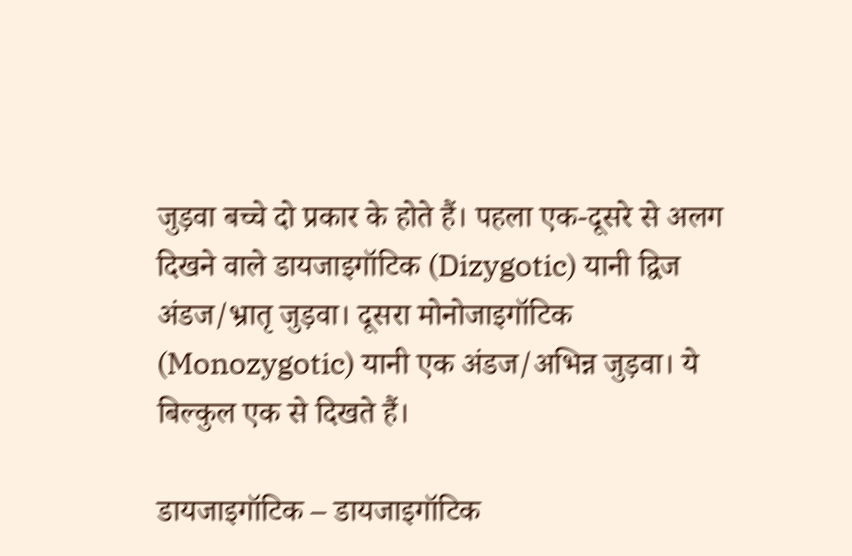जुड़वा बच्चे दो प्रकार के होते हैं। पहला एक-दूसरे से अलग दिखने वाले डायजाइगॉटिक (Dizygotic) यानी द्विज अंडज/भ्रातृ जुड़वा। दूसरा मोनोजाइगॉटिक (Monozygotic) यानी एक अंडज/अभिन्न जुड़वा। ये बिल्कुल एक से दिखते हैं।

डायजाइगॉटिक – डायजाइगॉटिक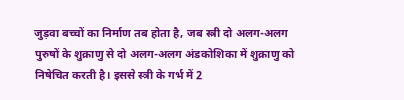जुड़वा बच्चों का निर्माण तब होता है, जब स्त्री दो अलग-अलग पुरुषों के शुक्राणु से दो अलग-अलग अंडकोशिका में शुक्राणु को निषेचित करती है। इससे स्त्री के गर्भ में 2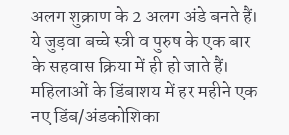अलग शुक्राण के 2 अलग अंडे बनते हैं। ये जुड़वा बच्चे स्त्री व पुरुष के एक बार के सहवास क्रिया में ही हो जाते हैं। महिलाओं के डिंबाशय में हर महीने एक नए डिंब/अंडकोशिका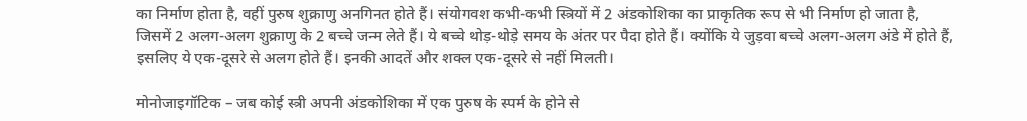का निर्माण होता है, वहीं पुरुष शुक्राणु अनगिनत होते हैं। संयोगवश कभी-कभी स्त्रियों में 2 अंडकोशिका का प्राकृतिक रूप से भी निर्माण हो जाता है, जिसमें 2 अलग-अलग शुक्राणु के 2 बच्चे जन्म लेते हैं। ये बच्चे थोड़-थोड़े समय के अंतर पर पैदा होते हैं। क्योंकि ये जुड़वा बच्चे अलग-अलग अंडे में होते हैं, इसलिए ये एक-दूसरे से अलग होते हैं। इनकी आदतें और शक्ल एक-दूसरे से नहीं मिलती।

मोनोजाइगॉटिक – जब कोई स्त्री अपनी अंडकोशिका में एक पुरुष के स्पर्म के होने से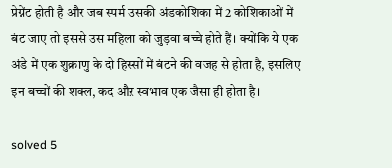प्रेग्नेंट होती है और जब स्पर्म उसकी अंडकोशिका में 2 कोशिकाओं में बंट जाए तो इससे उस महिला को जुड़वा बच्चे होते हैं। क्योंकि ये एक अंडे में एक शुक्राणु के दो हिस्सों में बंटने की वजह से होता है, इसलिए इन बच्चों की शक्ल, कद औऱ स्वभाव एक जैसा ही होता है।

solved 5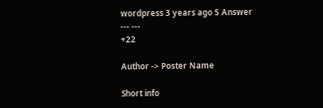wordpress 3 years ago 5 Answer
--- ---
+22

Author -> Poster Name

Short info